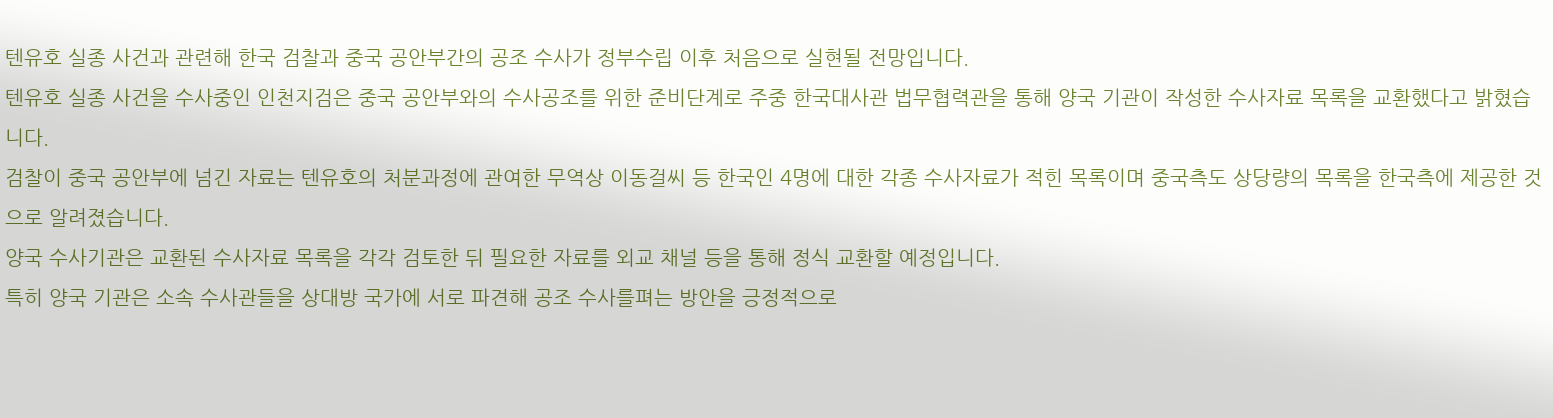텐유호 실종 사건과 관련해 한국 검찰과 중국 공안부간의 공조 수사가 정부수립 이후 처음으로 실현될 전망입니다.
텐유호 실종 사건을 수사중인 인천지검은 중국 공안부와의 수사공조를 위한 준비단계로 주중 한국대사관 법무협력관을 통해 양국 기관이 작성한 수사자료 목록을 교환했다고 밝혔습니다.
검찰이 중국 공안부에 넘긴 자료는 텐유호의 처분과정에 관여한 무역상 이동걸씨 등 한국인 4명에 대한 각종 수사자료가 적힌 목록이며 중국측도 상당량의 목록을 한국측에 제공한 것으로 알려졌습니다.
양국 수사기관은 교환된 수사자료 목록을 각각 검토한 뒤 필요한 자료를 외교 채널 등을 통해 정식 교환할 예정입니다.
특히 양국 기관은 소속 수사관들을 상대방 국가에 서로 파견해 공조 수사를펴는 방안을 긍정적으로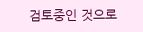검토중인 것으로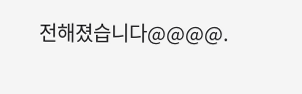전해졌습니다@@@@.